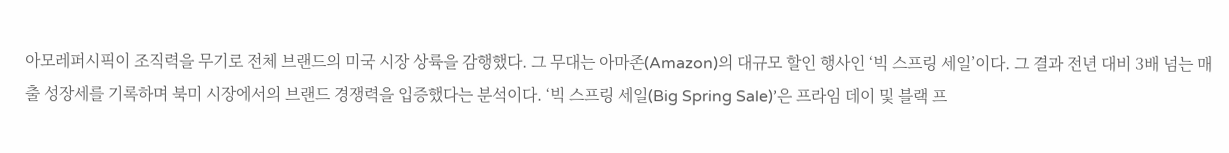아모레퍼시픽이 조직력을 무기로 전체 브랜드의 미국 시장 상륙을 감행했다. 그 무대는 아마존(Amazon)의 대규모 할인 행사인 ‘빅 스프링 세일’이다. 그 결과 전년 대비 3배 넘는 매출 성장세를 기록하며 북미 시장에서의 브랜드 경쟁력을 입증했다는 분석이다. ‘빅 스프링 세일(Big Spring Sale)’은 프라임 데이 및 블랙 프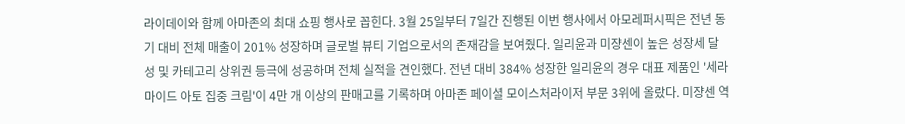라이데이와 함께 아마존의 최대 쇼핑 행사로 꼽힌다. 3월 25일부터 7일간 진행된 이번 행사에서 아모레퍼시픽은 전년 동기 대비 전체 매출이 201% 성장하며 글로벌 뷰티 기업으로서의 존재감을 보여줬다. 일리윤과 미쟝센이 높은 성장세 달성 및 카테고리 상위권 등극에 성공하며 전체 실적을 견인했다. 전년 대비 384% 성장한 일리윤의 경우 대표 제품인 '세라마이드 아토 집중 크림'이 4만 개 이상의 판매고를 기록하며 아마존 페이셜 모이스처라이저 부문 3위에 올랐다. 미쟝센 역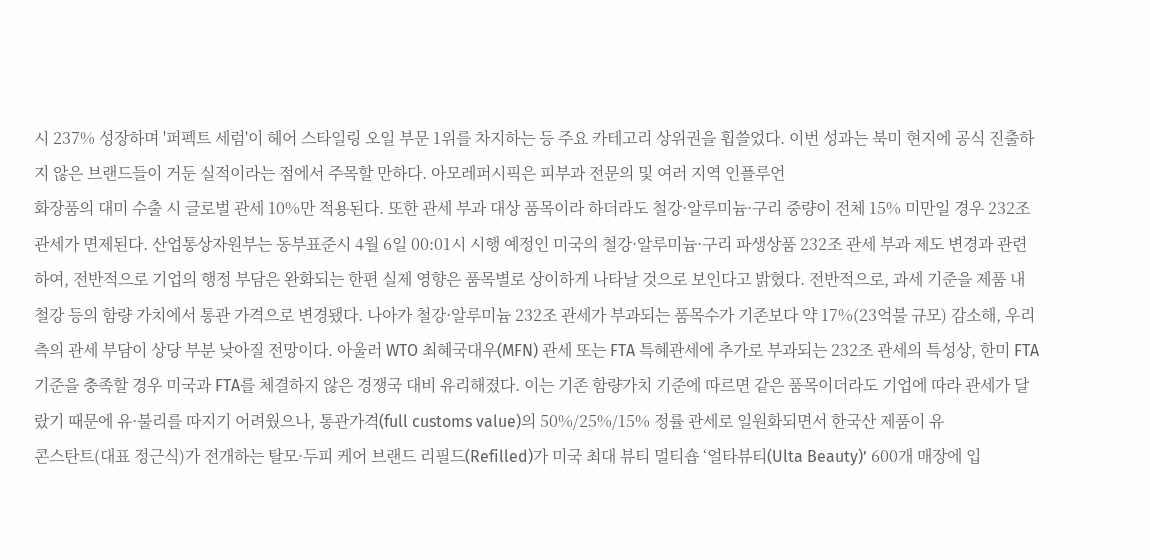시 237% 성장하며 '퍼펙트 세럼'이 헤어 스타일링 오일 부문 1위를 차지하는 등 주요 카테고리 상위권을 휩쓸었다. 이번 성과는 북미 현지에 공식 진출하지 않은 브랜드들이 거둔 실적이라는 점에서 주목할 만하다. 아모레퍼시픽은 피부과 전문의 및 여러 지역 인플루언
화장품의 대미 수출 시 글로벌 관세 10%만 적용된다. 또한 관세 부과 대상 품목이라 하더라도 철강·알루미늄·구리 중량이 전체 15% 미만일 경우 232조 관세가 면제된다. 산업통상자원부는 동부표준시 4월 6일 00:01시 시행 예정인 미국의 철강·알루미늄·구리 파생상품 232조 관세 부과 제도 변경과 관련하여, 전반적으로 기업의 행정 부담은 완화되는 한편 실제 영향은 품목별로 상이하게 나타날 것으로 보인다고 밝혔다. 전반적으로, 과세 기준을 제품 내 철강 등의 함량 가치에서 통관 가격으로 변경됐다. 나아가 철강·알루미늄 232조 관세가 부과되는 품목수가 기존보다 약 17%(23억불 규모) 감소해, 우리측의 관세 부담이 상당 부분 낮아질 전망이다. 아울러 WTO 최혜국대우(MFN) 관세 또는 FTA 특혜관세에 추가로 부과되는 232조 관세의 특성상, 한미 FTA 기준을 충족할 경우 미국과 FTA를 체결하지 않은 경쟁국 대비 유리해졌다. 이는 기존 함량가치 기준에 따르면 같은 품목이더라도 기업에 따라 관세가 달랐기 때문에 유·불리를 따지기 어려웠으나, 통관가격(full customs value)의 50%/25%/15% 정률 관세로 일원화되면서 한국산 제품이 유
콘스탄트(대표 정근식)가 전개하는 탈모·두피 케어 브랜드 리필드(Refilled)가 미국 최대 뷰티 멀티숍 ‘얼타뷰티(Ulta Beauty)’ 600개 매장에 입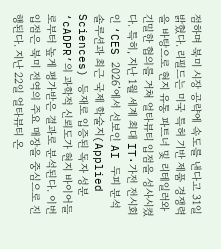점하며 북미 시장 공략에 속도를 낸다고 31일 밝혔다. 리필드는 미국 특허 기반 제품 경쟁력을 바탕으로 현지 유통 파트너 및 리테일러와 긴밀한 협의를 거쳐 얼타뷰티 입점을 성사시켰다. 특히, 지난 1월 세계 최대 IT·가전 전시회인 ‘CES 2026’에서 선보인 AI 두피 분석 솔루션과 최근 국제 학술지(Applied Sciences) 등재로 입증된 독자 성분 ‘cADPR’의 과학적 신뢰도가 현지 바이어들로부터 높게 평가받은 결과로 분석된다. 이번 입점은 북미 전역의 주요 매장을 중심으로 진행된다. 지난 22일 얼타뷰티 온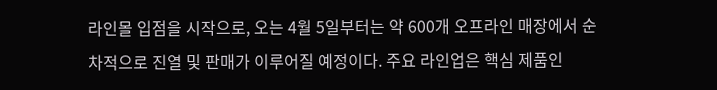라인몰 입점을 시작으로, 오는 4월 5일부터는 약 600개 오프라인 매장에서 순차적으로 진열 및 판매가 이루어질 예정이다. 주요 라인업은 핵심 제품인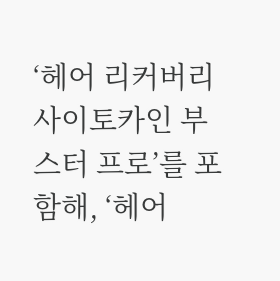‘헤어 리커버리 사이토카인 부스터 프로’를 포함해, ‘헤어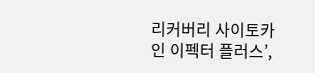리커버리 사이토카인 이펙터 플러스’,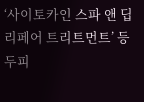‘사이토카인 스파 앤 딥 리페어 트리트먼트’ 등 두피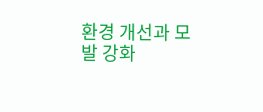환경 개선과 모발 강화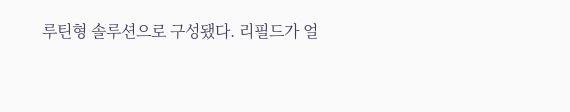루틴형 솔루션으로 구성됐다. 리필드가 얼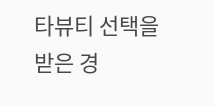타뷰티 선택을 받은 경